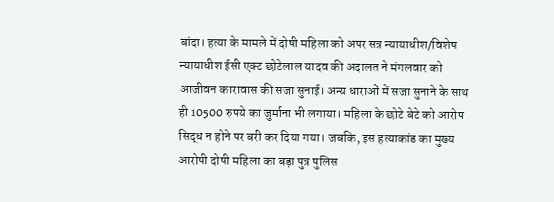बांदा। हत्या के मामले में दोषी महिला को अपर सत्र न्यायाधीश/विशेष न्यायाधीश ईसी एक्ट छोटेलाल यादव की अदालत ने मंगलवार को आजीवन कारावास की सजा सुनाई। अन्य धाराओं में सजा सुनाने के साथ ही 10500 रुपये का जुर्माना भी लगाया। महिला के छोटे बेटे को आरोप सिद्ध न होने पर बरी कर दिया गया। जबकि, इस हत्याकांड का मुख्य आरोपी दोषी महिला का बड़ा पुत्र पुलिस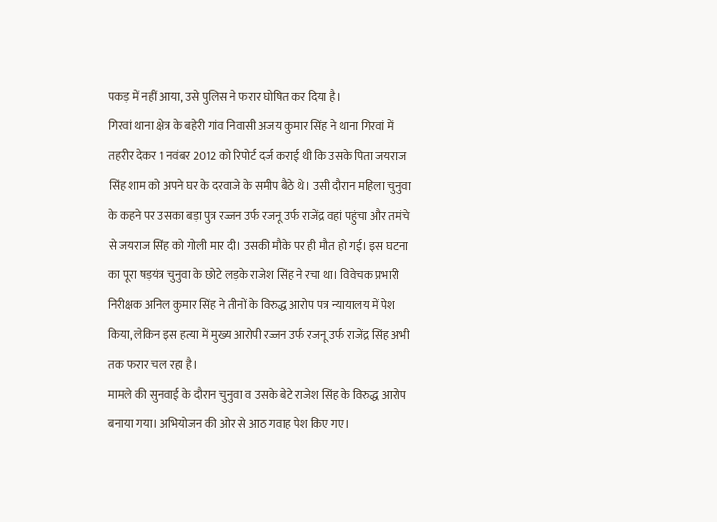पकड़ में नहीं आया, उसे पुलिस ने फरार घोषित कर दिया है।
गिरवां थाना क्षेत्र के बहेरी गांव निवासी अजय कुमार सिंह ने थाना गिरवां में तहरीर देकर 1 नवंबर 2012 को रिपोर्ट दर्ज कराई थी कि उसके पिता जयराज सिंह शाम को अपने घर के दरवाजे के समीप बैठे थे। उसी दौरान महिला चुनुवा के कहने पर उसका बड़ा पुत्र रज्जन उर्फ रजनू उर्फ राजेंद्र वहां पहुंचा और तमंचे से जयराज सिंह को गोली मार दी। उसकी मौके पर ही मौत हो गई। इस घटना का पूरा षड़यंत्र चुनुवा के छोटे लड़के राजेश सिंह ने रचा था। विवेचक प्रभारी निरीक्षक अनिल कुमार सिंह ने तीनों के विरुद्ध आरोप पत्र न्यायालय में पेश किया, लेकिन इस हत्या में मुख्य आरोपी रज्जन उर्फ रजनू उर्फ राजेंद्र सिंह अभी तक फरार चल रहा है।
मामले की सुनवाई के दौरान चुनुवा व उसके बेटे राजेश सिंह के विरुद्ध आरोप बनाया गया। अभियोजन की ओर से आठ गवाह पेश किए गए।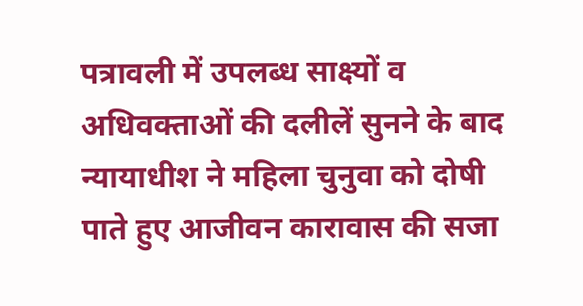पत्रावली में उपलब्ध साक्ष्यों व अधिवक्ताओं की दलीलें सुनने के बाद न्यायाधीश ने महिला चुनुवा को दोषी पाते हुए आजीवन कारावास की सजा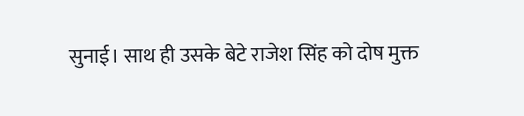सुनाई। साथ ही उसके बेटे राजेश सिंह को दोष मुक्त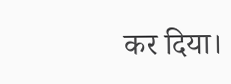कर दिया।